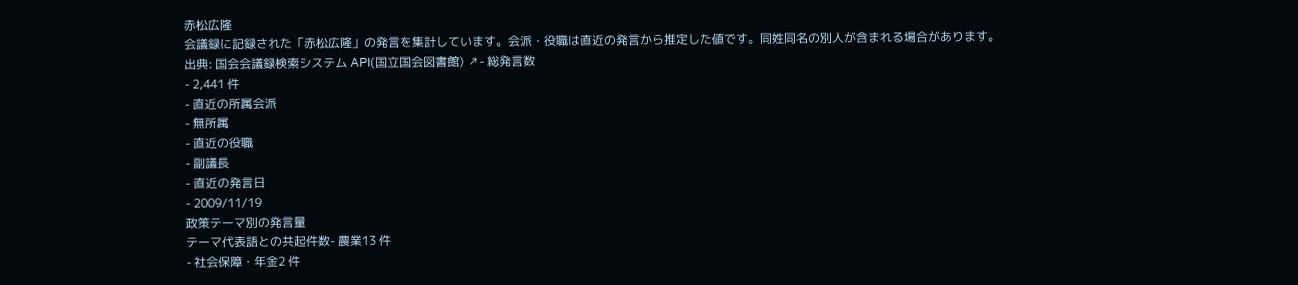赤松広隆
会議録に記録された「赤松広隆」の発言を集計しています。会派・役職は直近の発言から推定した値です。同姓同名の別人が含まれる場合があります。
出典: 国会会議録検索システム API(国立国会図書館) ↗- 総発言数
- 2,441 件
- 直近の所属会派
- 無所属
- 直近の役職
- 副議長
- 直近の発言日
- 2009/11/19
政策テーマ別の発言量
テーマ代表語との共起件数- 農業13 件
- 社会保障・年金2 件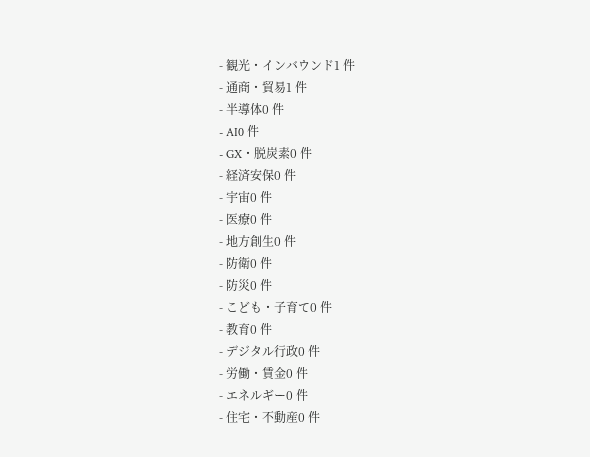- 観光・インバウンド1 件
- 通商・貿易1 件
- 半導体0 件
- AI0 件
- GX・脱炭素0 件
- 経済安保0 件
- 宇宙0 件
- 医療0 件
- 地方創生0 件
- 防衛0 件
- 防災0 件
- こども・子育て0 件
- 教育0 件
- デジタル行政0 件
- 労働・賃金0 件
- エネルギー0 件
- 住宅・不動産0 件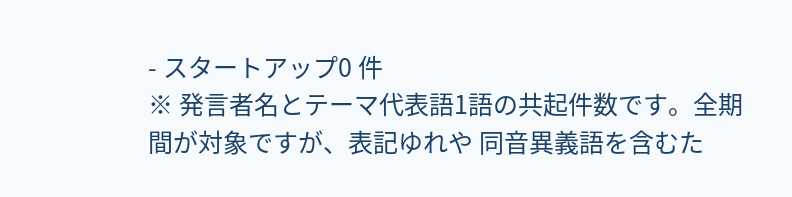- スタートアップ0 件
※ 発言者名とテーマ代表語1語の共起件数です。全期間が対象ですが、表記ゆれや 同音異義語を含むた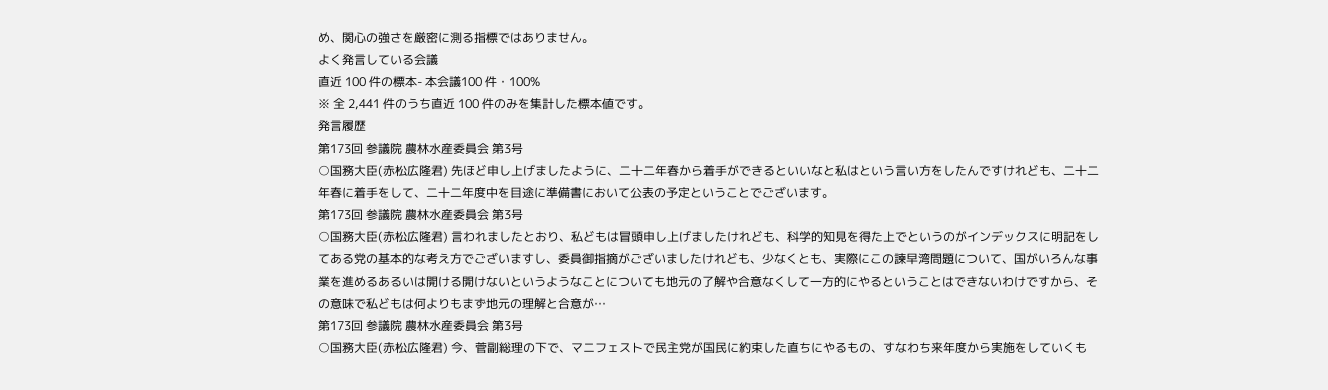め、関心の強さを厳密に測る指標ではありません。
よく発言している会議
直近 100 件の標本- 本会議100 件・100%
※ 全 2,441 件のうち直近 100 件のみを集計した標本値です。
発言履歴
第173回 参議院 農林水産委員会 第3号
○国務大臣(赤松広隆君) 先ほど申し上げましたように、二十二年春から着手ができるといいなと私はという言い方をしたんですけれども、二十二年春に着手をして、二十二年度中を目途に準備書において公表の予定ということでございます。
第173回 参議院 農林水産委員会 第3号
○国務大臣(赤松広隆君) 言われましたとおり、私どもは冒頭申し上げましたけれども、科学的知見を得た上でというのがインデックスに明記をしてある党の基本的な考え方でございますし、委員御指摘がございましたけれども、少なくとも、実際にこの諫早湾問題について、国がいろんな事業を進めるあるいは開ける開けないというようなことについても地元の了解や合意なくして一方的にやるということはできないわけですから、その意味で私どもは何よりもまず地元の理解と合意が…
第173回 参議院 農林水産委員会 第3号
○国務大臣(赤松広隆君) 今、菅副総理の下で、マニフェストで民主党が国民に約束した直ちにやるもの、すなわち来年度から実施をしていくも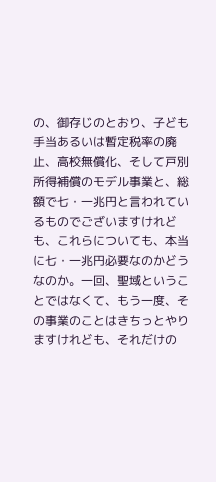の、御存じのとおり、子ども手当あるいは暫定税率の廃止、高校無償化、そして戸別所得補償のモデル事業と、総額で七・一兆円と言われているものでございますけれども、これらについても、本当に七・一兆円必要なのかどうなのか。一回、聖域ということではなくて、もう一度、その事業のことはきちっとやりますけれども、それだけの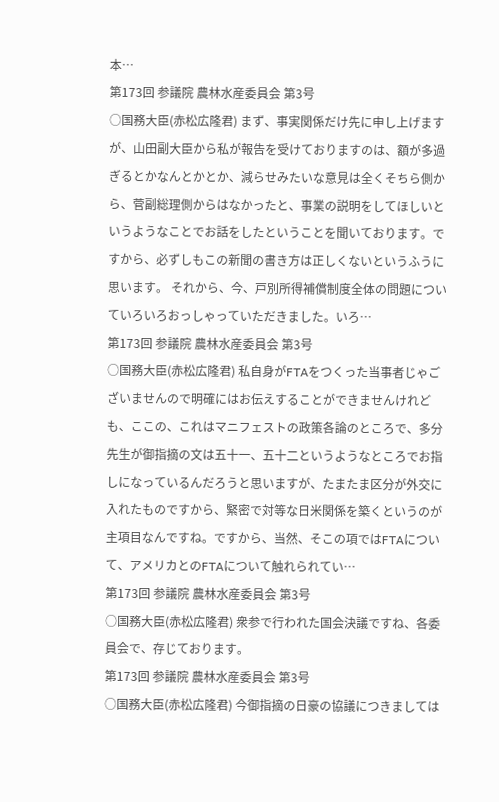本…
第173回 参議院 農林水産委員会 第3号
○国務大臣(赤松広隆君) まず、事実関係だけ先に申し上げますが、山田副大臣から私が報告を受けておりますのは、額が多過ぎるとかなんとかとか、減らせみたいな意見は全くそちら側から、菅副総理側からはなかったと、事業の説明をしてほしいというようなことでお話をしたということを聞いております。ですから、必ずしもこの新聞の書き方は正しくないというふうに思います。 それから、今、戸別所得補償制度全体の問題についていろいろおっしゃっていただきました。いろ…
第173回 参議院 農林水産委員会 第3号
○国務大臣(赤松広隆君) 私自身がFTAをつくった当事者じゃございませんので明確にはお伝えすることができませんけれども、ここの、これはマニフェストの政策各論のところで、多分先生が御指摘の文は五十一、五十二というようなところでお指しになっているんだろうと思いますが、たまたま区分が外交に入れたものですから、緊密で対等な日米関係を築くというのが主項目なんですね。ですから、当然、そこの項ではFTAについて、アメリカとのFTAについて触れられてい…
第173回 参議院 農林水産委員会 第3号
○国務大臣(赤松広隆君) 衆参で行われた国会決議ですね、各委員会で、存じております。
第173回 参議院 農林水産委員会 第3号
○国務大臣(赤松広隆君) 今御指摘の日豪の協議につきましては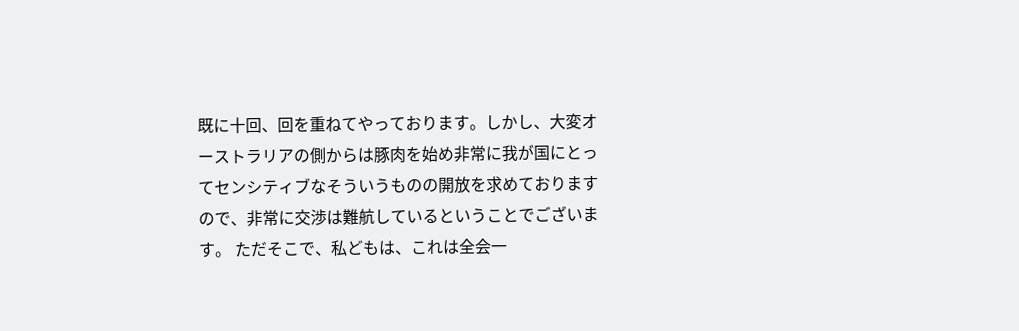既に十回、回を重ねてやっております。しかし、大変オーストラリアの側からは豚肉を始め非常に我が国にとってセンシティブなそういうものの開放を求めておりますので、非常に交渉は難航しているということでございます。 ただそこで、私どもは、これは全会一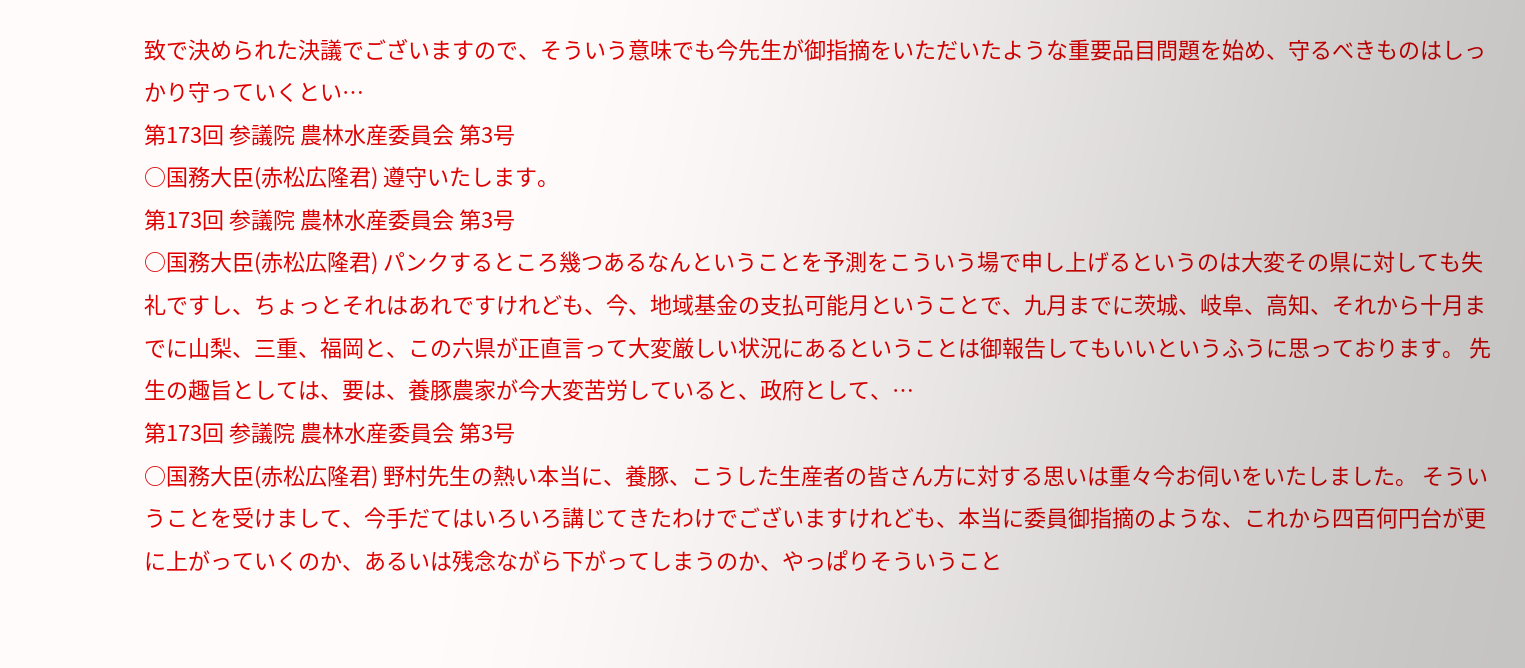致で決められた決議でございますので、そういう意味でも今先生が御指摘をいただいたような重要品目問題を始め、守るべきものはしっかり守っていくとい…
第173回 参議院 農林水産委員会 第3号
○国務大臣(赤松広隆君) 遵守いたします。
第173回 参議院 農林水産委員会 第3号
○国務大臣(赤松広隆君) パンクするところ幾つあるなんということを予測をこういう場で申し上げるというのは大変その県に対しても失礼ですし、ちょっとそれはあれですけれども、今、地域基金の支払可能月ということで、九月までに茨城、岐阜、高知、それから十月までに山梨、三重、福岡と、この六県が正直言って大変厳しい状況にあるということは御報告してもいいというふうに思っております。 先生の趣旨としては、要は、養豚農家が今大変苦労していると、政府として、…
第173回 参議院 農林水産委員会 第3号
○国務大臣(赤松広隆君) 野村先生の熱い本当に、養豚、こうした生産者の皆さん方に対する思いは重々今お伺いをいたしました。 そういうことを受けまして、今手だてはいろいろ講じてきたわけでございますけれども、本当に委員御指摘のような、これから四百何円台が更に上がっていくのか、あるいは残念ながら下がってしまうのか、やっぱりそういうこと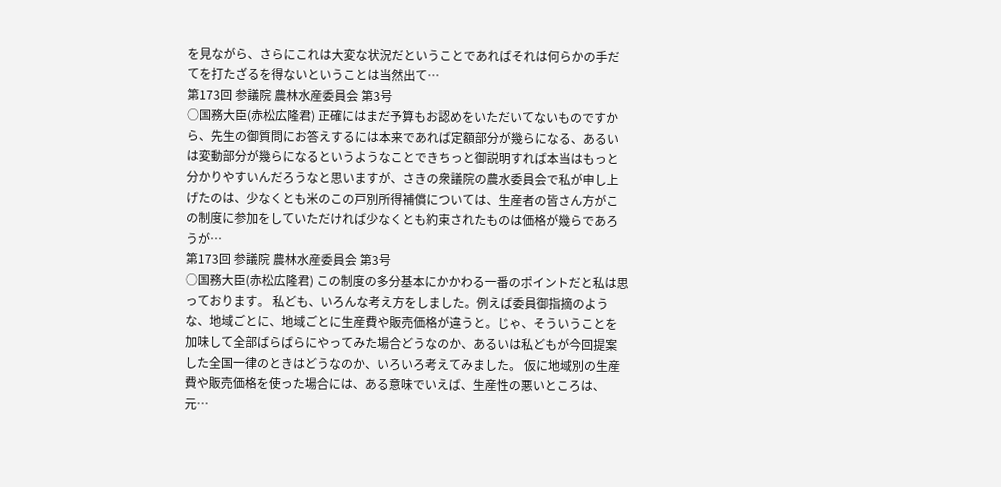を見ながら、さらにこれは大変な状況だということであればそれは何らかの手だてを打たざるを得ないということは当然出て…
第173回 参議院 農林水産委員会 第3号
○国務大臣(赤松広隆君) 正確にはまだ予算もお認めをいただいてないものですから、先生の御質問にお答えするには本来であれば定額部分が幾らになる、あるいは変動部分が幾らになるというようなことできちっと御説明すれば本当はもっと分かりやすいんだろうなと思いますが、さきの衆議院の農水委員会で私が申し上げたのは、少なくとも米のこの戸別所得補償については、生産者の皆さん方がこの制度に参加をしていただければ少なくとも約束されたものは価格が幾らであろうが…
第173回 参議院 農林水産委員会 第3号
○国務大臣(赤松広隆君) この制度の多分基本にかかわる一番のポイントだと私は思っております。 私ども、いろんな考え方をしました。例えば委員御指摘のような、地域ごとに、地域ごとに生産費や販売価格が違うと。じゃ、そういうことを加味して全部ばらばらにやってみた場合どうなのか、あるいは私どもが今回提案した全国一律のときはどうなのか、いろいろ考えてみました。 仮に地域別の生産費や販売価格を使った場合には、ある意味でいえば、生産性の悪いところは、元…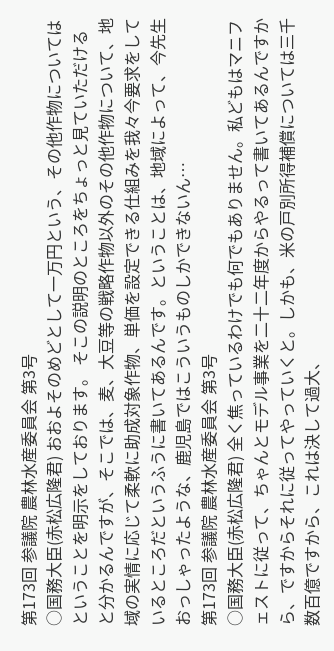第173回 参議院 農林水産委員会 第3号
○国務大臣(赤松広隆君) おおよそのめどとして一万円という、その他作物についてはということを明示をしております。 そこの説明のところをちょっと見ていただけると分かるんですが、そこでは、麦、大豆等の戦略作物以外のその他作物について、地域の実情に応じて柔軟に助成対象作物、単価を設定できる仕組みを我々今要求をしているところだというふうに書いてあるんです。ということは、地域によって、今先生おっしゃったような、鹿児島ではこういうものしかできないん…
第173回 参議院 農林水産委員会 第3号
○国務大臣(赤松広隆君) 全く焦っているわけでも何でもありません。私どもはマニフェストに従って、ちゃんとモデル事業を二十二年度からやるって書いてあるんですから、ですからそれに従ってやっていくと。しかも、米の戸別所得補償については三千数百億ですから、これは決して過大、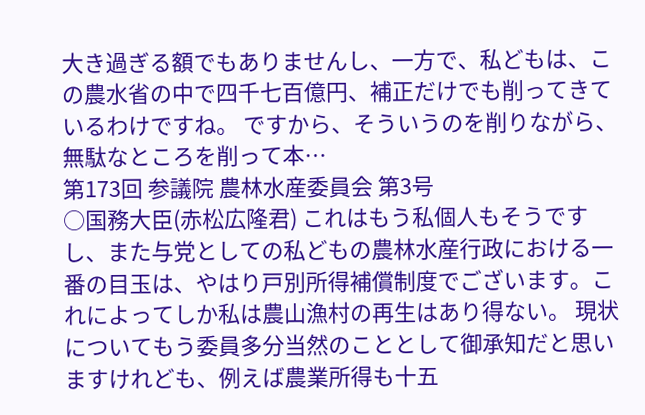大き過ぎる額でもありませんし、一方で、私どもは、この農水省の中で四千七百億円、補正だけでも削ってきているわけですね。 ですから、そういうのを削りながら、無駄なところを削って本…
第173回 参議院 農林水産委員会 第3号
○国務大臣(赤松広隆君) これはもう私個人もそうですし、また与党としての私どもの農林水産行政における一番の目玉は、やはり戸別所得補償制度でございます。これによってしか私は農山漁村の再生はあり得ない。 現状についてもう委員多分当然のこととして御承知だと思いますけれども、例えば農業所得も十五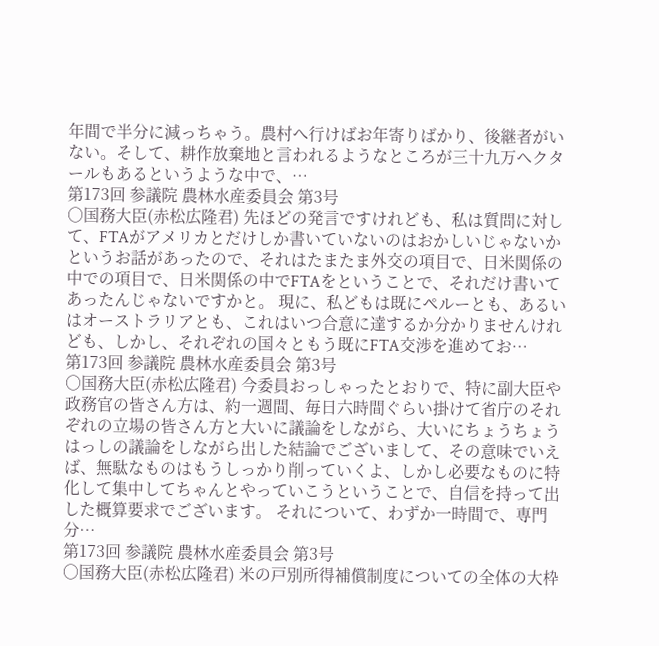年間で半分に減っちゃう。農村へ行けばお年寄りばかり、後継者がいない。そして、耕作放棄地と言われるようなところが三十九万ヘクタールもあるというような中で、…
第173回 参議院 農林水産委員会 第3号
○国務大臣(赤松広隆君) 先ほどの発言ですけれども、私は質問に対して、FTAがアメリカとだけしか書いていないのはおかしいじゃないかというお話があったので、それはたまたま外交の項目で、日米関係の中での項目で、日米関係の中でFTAをということで、それだけ書いてあったんじゃないですかと。 現に、私どもは既にペルーとも、あるいはオーストラリアとも、これはいつ合意に達するか分かりませんけれども、しかし、それぞれの国々ともう既にFTA交渉を進めてお…
第173回 参議院 農林水産委員会 第3号
○国務大臣(赤松広隆君) 今委員おっしゃったとおりで、特に副大臣や政務官の皆さん方は、約一週間、毎日六時間ぐらい掛けて省庁のそれぞれの立場の皆さん方と大いに議論をしながら、大いにちょうちょうはっしの議論をしながら出した結論でございまして、その意味でいえば、無駄なものはもうしっかり削っていくよ、しかし必要なものに特化して集中してちゃんとやっていこうということで、自信を持って出した概算要求でございます。 それについて、わずか一時間で、専門分…
第173回 参議院 農林水産委員会 第3号
○国務大臣(赤松広隆君) 米の戸別所得補償制度についての全体の大枠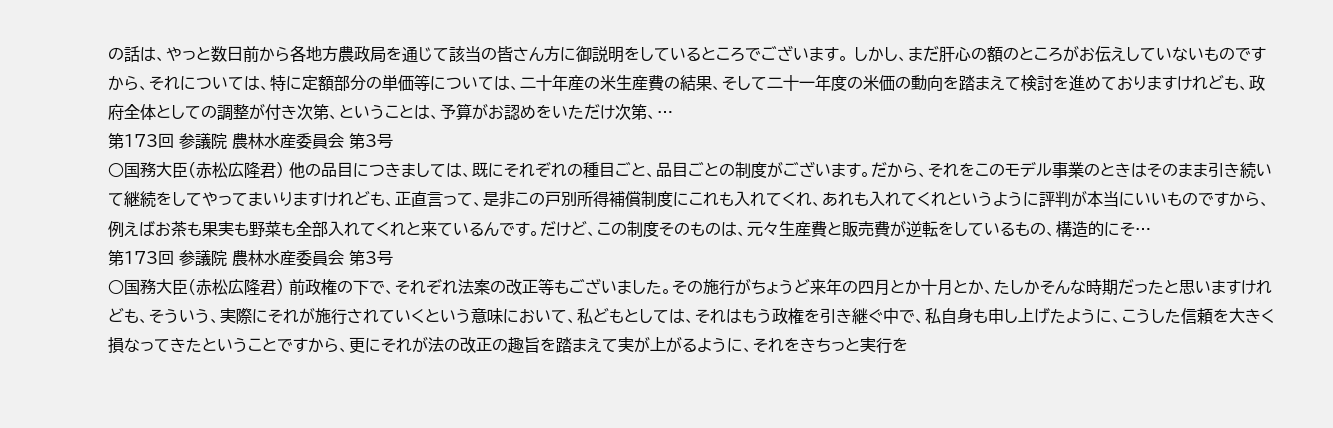の話は、やっと数日前から各地方農政局を通じて該当の皆さん方に御説明をしているところでございます。 しかし、まだ肝心の額のところがお伝えしていないものですから、それについては、特に定額部分の単価等については、二十年産の米生産費の結果、そして二十一年度の米価の動向を踏まえて検討を進めておりますけれども、政府全体としての調整が付き次第、ということは、予算がお認めをいただけ次第、…
第173回 参議院 農林水産委員会 第3号
○国務大臣(赤松広隆君) 他の品目につきましては、既にそれぞれの種目ごと、品目ごとの制度がございます。だから、それをこのモデル事業のときはそのまま引き続いて継続をしてやってまいりますけれども、正直言って、是非この戸別所得補償制度にこれも入れてくれ、あれも入れてくれというように評判が本当にいいものですから、例えばお茶も果実も野菜も全部入れてくれと来ているんです。だけど、この制度そのものは、元々生産費と販売費が逆転をしているもの、構造的にそ…
第173回 参議院 農林水産委員会 第3号
○国務大臣(赤松広隆君) 前政権の下で、それぞれ法案の改正等もございました。その施行がちょうど来年の四月とか十月とか、たしかそんな時期だったと思いますけれども、そういう、実際にそれが施行されていくという意味において、私どもとしては、それはもう政権を引き継ぐ中で、私自身も申し上げたように、こうした信頼を大きく損なってきたということですから、更にそれが法の改正の趣旨を踏まえて実が上がるように、それをきちっと実行を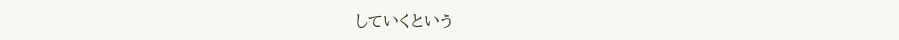していくという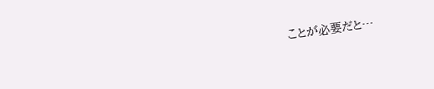ことが必要だと…